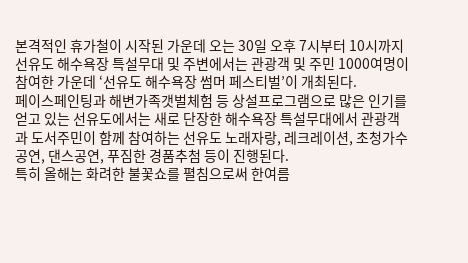본격적인 휴가철이 시작된 가운데 오는 30일 오후 7시부터 10시까지 선유도 해수욕장 특설무대 및 주변에서는 관광객 및 주민 1000여명이 참여한 가운데 ‘선유도 해수욕장 썸머 페스티벌’이 개최된다.
페이스페인팅과 해변가족갯벌체험 등 상설프로그램으로 많은 인기를 얻고 있는 선유도에서는 새로 단장한 해수욕장 특설무대에서 관광객과 도서주민이 함께 참여하는 선유도 노래자랑, 레크레이션, 초청가수공연, 댄스공연, 푸짐한 경품추첨 등이 진행된다.
특히 올해는 화려한 불꽃쇼를 펼침으로써 한여름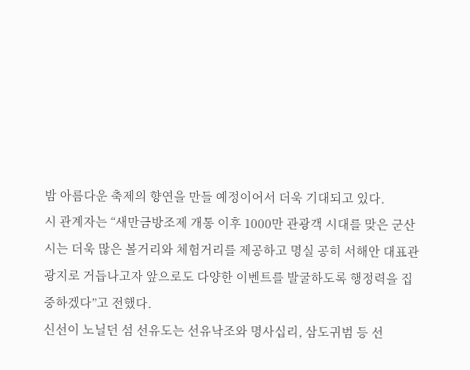밤 아름다운 축제의 향연을 만들 예정이어서 더욱 기대되고 있다.
시 관계자는 “새만금방조제 개통 이후 1000만 관광객 시대를 맞은 군산시는 더욱 많은 볼거리와 체험거리를 제공하고 명실 공히 서해안 대표관광지로 거듭나고자 앞으로도 다양한 이벤트를 발굴하도록 행정력을 집중하겠다”고 전했다.
신선이 노닐던 섬 선유도는 선유낙조와 명사십리, 삼도귀범 등 선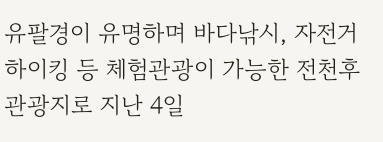유팔경이 유명하며 바다낚시, 자전거 하이킹 등 체험관광이 가능한 전천후 관광지로 지난 4일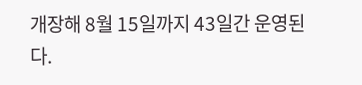개장해 8월 15일까지 43일간 운영된다.